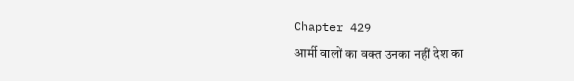Chapter 429
आर्मी वालों का वक्त उनका नहीं देश का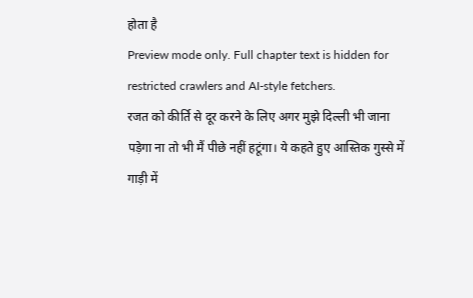होता है
Preview mode only. Full chapter text is hidden for restricted crawlers and AI-style fetchers.
रजत को कीर्ति से दूर करने के लिए अगर मुझे दिल्ली भी जाना पड़ेगा ना तो भी मैं पीछे नहीं हटूंगा। ये कहते हुए आस्तिक गुस्से में गाड़ी में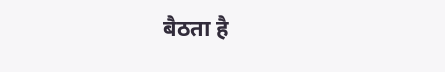बैठता है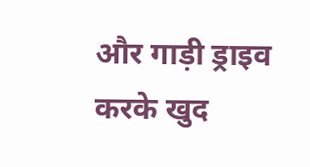और गाड़ी ड्राइव करके खुद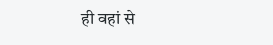ही वहां से